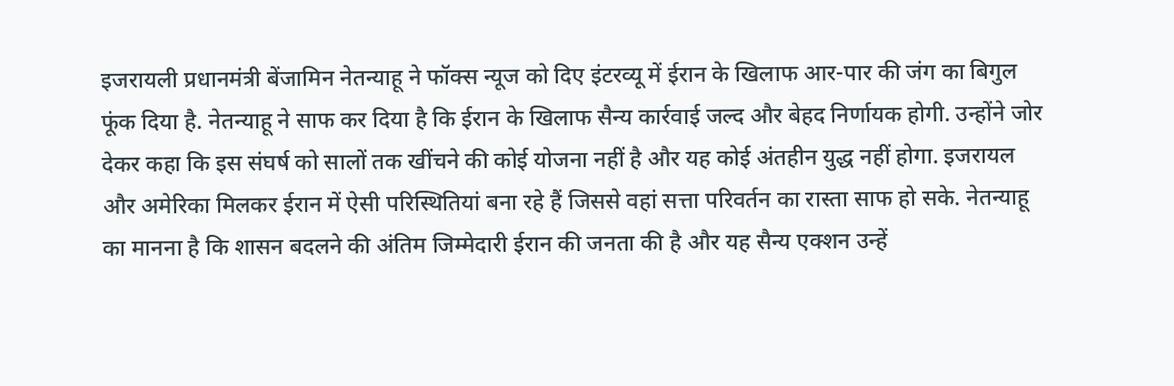इजरायली प्रधानमंत्री बेंजामिन नेतन्याहू ने फॉक्स न्यूज को दिए इंटरव्यू में ईरान के खिलाफ आर-पार की जंग का बिगुल फूंक दिया है. नेतन्याहू ने साफ कर दिया है कि ईरान के खिलाफ सैन्य कार्रवाई जल्द और बेहद निर्णायक होगी. उन्होंने जोर देकर कहा कि इस संघर्ष को सालों तक खींचने की कोई योजना नहीं है और यह कोई अंतहीन युद्ध नहीं होगा. इजरायल और अमेरिका मिलकर ईरान में ऐसी परिस्थितियां बना रहे हैं जिससे वहां सत्ता परिवर्तन का रास्ता साफ हो सके. नेतन्याहू का मानना है कि शासन बदलने की अंतिम जिम्मेदारी ईरान की जनता की है और यह सैन्य एक्शन उन्हें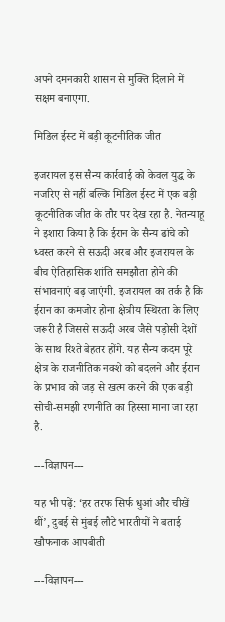अपने दमनकारी शासन से मुक्ति दिलाने में सक्षम बनाएगा.

मिडिल ईस्ट में बड़ी कूटनीतिक जीत

इजरायल इस सैन्य कार्रवाई को केवल युद्ध के नजरिए से नहीं बल्कि मिडिल ईस्ट में एक बड़ी कूटनीतिक जीत के तौर पर देख रहा है. नेतन्याहू ने इशारा किया है कि ईरान के सैन्य ढांचे को ध्वस्त करने से सऊदी अरब और इजरायल के बीच ऐतिहासिक शांति समझौता होने की संभावनाएं बढ़ जाएंगी. इजरायल का तर्क है कि ईरान का कमजोर होना क्षेत्रीय स्थिरता के लिए जरूरी है जिससे सऊदी अरब जैसे पड़ोसी देशों के साथ रिश्ते बेहतर होंगे. यह सैन्य कदम पूरे क्षेत्र के राजनीतिक नक्शे को बदलने और ईरान के प्रभाव को जड़ से खत्म करने की एक बड़ी सोची-समझी रणनीति का हिस्सा माना जा रहा है.

---विज्ञापन---

यह भी पढ़ें: ‘हर तरफ सिर्फ धुआं और चीखें थीं’, दुबई से मुंबई लौटे भारतीयों ने बताई खौफनाक आपबीती

---विज्ञापन---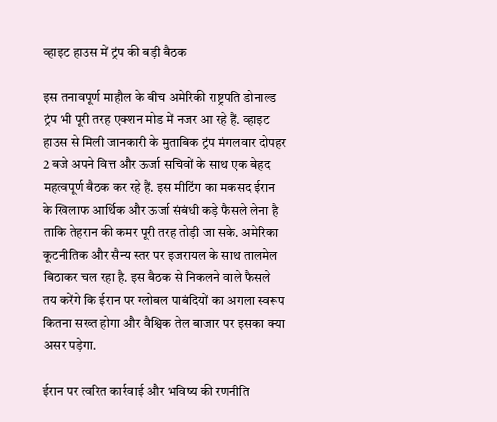व्हाइट हाउस में ट्रंप की बड़ी बैठक

इस तनावपूर्ण माहौल के बीच अमेरिकी राष्ट्रपति डोनाल्ड ट्रंप भी पूरी तरह एक्शन मोड में नजर आ रहे हैं. व्हाइट हाउस से मिली जानकारी के मुताबिक ट्रंप मंगलवार दोपहर 2 बजे अपने वित्त और ऊर्जा सचिवों के साथ एक बेहद महत्वपूर्ण बैठक कर रहे हैं. इस मीटिंग का मकसद ईरान के खिलाफ आर्थिक और ऊर्जा संबंधी कड़े फैसले लेना है ताकि तेहरान की कमर पूरी तरह तोड़ी जा सके. अमेरिका कूटनीतिक और सैन्य स्तर पर इजरायल के साथ तालमेल बिठाकर चल रहा है. इस बैठक से निकलने वाले फैसले तय करेंगे कि ईरान पर ग्लोबल पाबंदियों का अगला स्वरूप कितना सख्त होगा और वैश्विक तेल बाजार पर इसका क्या असर पड़ेगा.

ईरान पर त्वरित कार्रवाई और भविष्य की रणनीति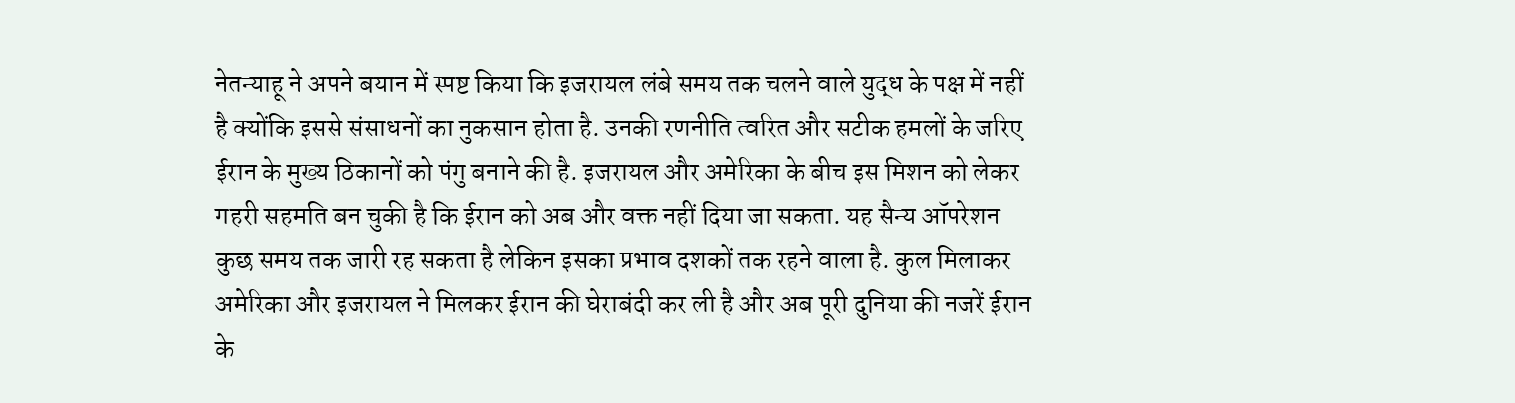नेतन्याहू ने अपने बयान में स्पष्ट किया कि इजरायल लंबे समय तक चलने वाले युद्ध के पक्ष में नहीं है क्योंकि इससे संसाधनों का नुकसान होता है. उनकी रणनीति त्वरित और सटीक हमलों के जरिए ईरान के मुख्य ठिकानों को पंगु बनाने की है. इजरायल और अमेरिका के बीच इस मिशन को लेकर गहरी सहमति बन चुकी है कि ईरान को अब और वक्त नहीं दिया जा सकता. यह सैन्य ऑपरेशन कुछ समय तक जारी रह सकता है लेकिन इसका प्रभाव दशकों तक रहने वाला है. कुल मिलाकर अमेरिका और इजरायल ने मिलकर ईरान की घेराबंदी कर ली है और अब पूरी दुनिया की नजरें ईरान के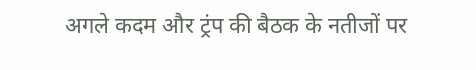अगले कदम और ट्रंप की बैठक के नतीजों पर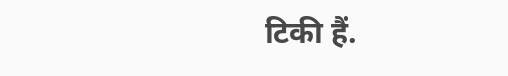टिकी हैं.